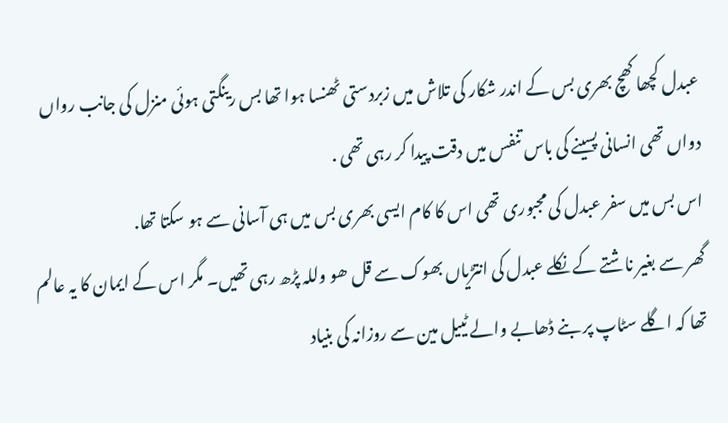عبدل کچھا کھچ بھری بس کے اندر شکار کی تلاش میں زبردستی ٹھنسا ہوا تھا بس رینگتی ہوئی منزل کی جانب رواں دواں تھی انسانی پسینے کی باس تنفس میں دقت پیدا کر رہی تھی .
اس بس میں سفر عبدل کی مجبوری تھی اس کا کام ایسی بھری بس میں ہی آسانی سے ہو سکتا تھا.
گھر سے بغیر ناشتے کے نکلے عبدل کی انتڑیاں بھوک سے قل ھو وللہ پڑھ رہی تھیں۔ مگر اس کے ایمان کا یہ عالم تھا کہ اگلے سٹاپ پر بنے ڈھابے والے ٹییل مین سے روزانہ کی بنیاد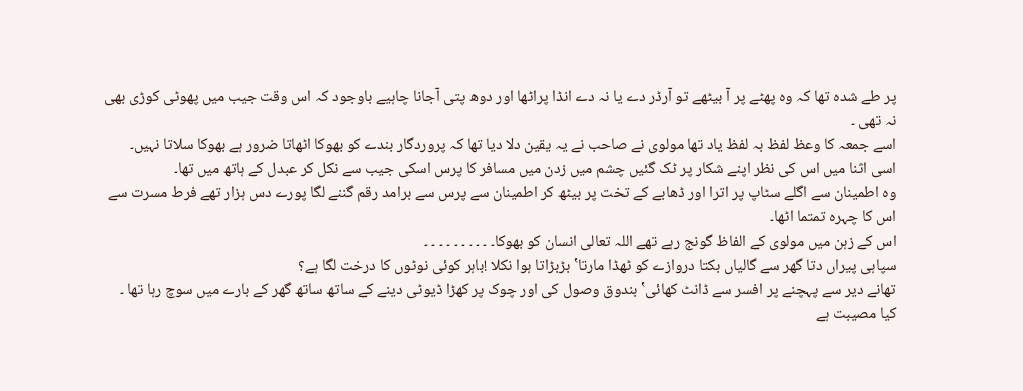پر طے شدہ تھا کہ وہ پھٹے پر آ بیٹھے تو آرڈر دے یا نہ دے انڈا پراٹھا اور دوھ پتی آجانا چاہیے باوجود کہ اس وقت جیب میں پھوٹی کوڑی بھی نہ تھی ۔
اسے جمعہ کا وعظ لفظ بہ لفظ یاد تھا مولوی نے صاحب نے یہ یقین دلا دیا تھا کہ پروردگار بندے کو بھوکا اٹھاتا ضرور ہے بھوکا سلاتا نہیں۔
اسی اثنا میں اس کی نظر اپنے شکار پر ٹک گئیں چشم میں زدن میں مسافر کا پرس اسکی جیب سے نکل کر عبدل کے ہاتھ میں تھا۔
وہ اطمینان سے اگلے سٹاپ پر اترا اور ڈھابے کے تخت پر بیٹھ کر اطمینان سے پرس سے برامد رقم گننے لگا پورے دس ہزار تھے فرط مسرت سے اس کا چہرہ تمتما اٹھا۔
اس کے زہن میں مولوی کے الفاظ گونج رہے تھے اللہ تعالی انسان کو بھوکا۔ ۔ ۔ ۔ ۔ ۔ ۔ ۔ ۔ ۔
سپاہی پیراں دتا گھر سے گالیاں بکتا دروازے کو ٹھڈا مارتا‛ بڑبڑاتا ہوا نکلا !باہر کوئی نوٹوں کا درخت لگا ہے؟
تھانے دیر سے پہچنے پر افسر سے ڈانٹ کھائی‛ بندوق وصول کی اور چوک پر کھڑا ڈیوٹی دینے کے ساتھ ساتھ گھر کے بارے میں سوچ رہا تھا ۔
کیا مصیبت ہے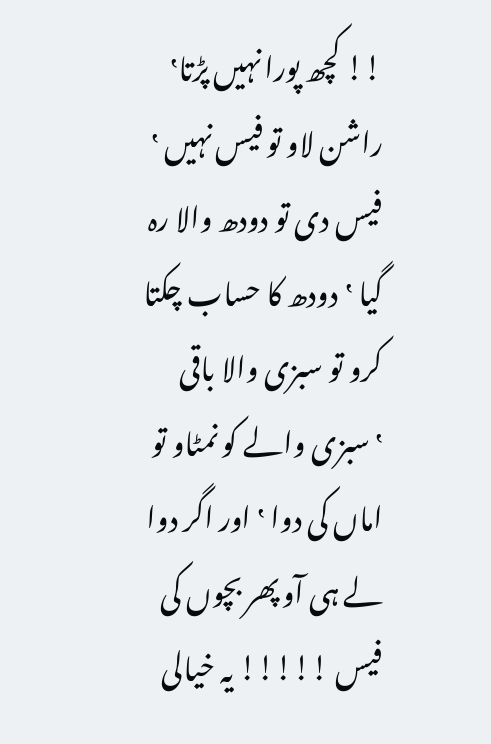!! کچھ پورا نہیں پڑتا‛ راشن لاو تو فیس نہیں ‛ فیس دی تو دودھ والا رہ گیا ‛دودھ کا حساب چکتا کرو تو سبزی والا باقی ‛سبزی والے کو نمٹاو تو اماں کی دوا ‛ اور اگر دوا لے ہی آو پھر بچوں کی فیس !!!!! یہ خیالی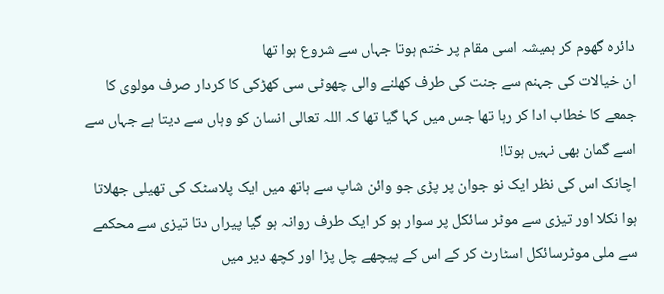دائرہ گھوم کر ہمیشہ اسی مقام پر ختم ہوتا جہاں سے شروع ہوا تھا
ان خیالات کی جہنم سے جنت کی طرف کھلنے والی چھوٹی سی کھڑکی کا کردار صرف مولوی کا جمعے کا خطاب ادا کر رہا تھا جس میں کہا گیا تھا کہ اللہ تعالی انسان کو وہاں سے دیتا ہے جہاں سے اسے گمان بھی نہیں ہوتا!
اچانک اس کی نظر ایک نو جوان پر پڑی جو وائن شاپ سے ہاتھ میں ایک پلاسٹک کی تھیلی جھلاتا ہوا نکلا اور تیزی سے موٹر سائکل پر سوار ہو کر ایک طرف روانہ ہو گیا پیراں دتا تیزی سے محکمے سے ملی موٹرسائکل اسٹارٹ کر کے اس کے پیچھے چل پڑا اور کچھ دیر میں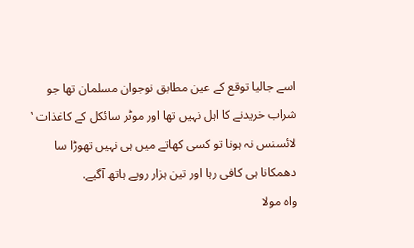اسے جالیا توقع کے عین مطابق نوجوان مسلمان تھا جو شراب خریدنے کا اہل نہیں تھا اور موٹر سائکل کے کاغذات ‛ لائسنس نہ ہونا تو کسی کھاتے میں ہی نہیں تھوڑا سا دھمکانا ہی کافی رہا اور تین ہزار روپے ہاتھ آگیے.
واہ مولا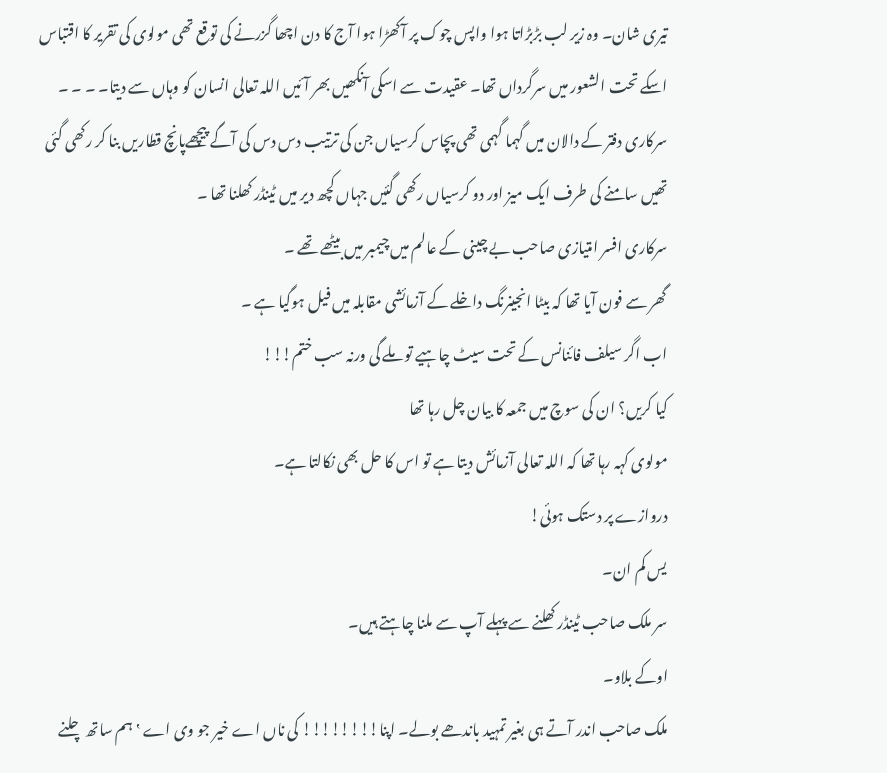تیری شان۔ وہ زیر لب بڑبڑاتا ہوا واپس چوک پر آکھڑا ہوا آج کا دن اچھا گزرنے کی توقع تھی مولوی کی تقریر کا اقتباس اسکے تحت الشعور میں سرگرداں تھا۔ عقیدت سے اسکی آنکھیں بھر آئیں اللہ تعالی انسان کو وہاں سے دیتا۔ ۔ ۔ ۔
سرکاری دفتر کے دالان میں گہما گہمی تھی پچاس کرسیاں جن کی ترتیب دس دس کی آگے پیچھےپانچ قطاریں بنا کر رکھی گئی تھیں سامنے کی طرف ایک میز اور دو کرسیاں رکھی گئیں جہاں کچھ دیر میں ٹینڈر کھلنا تھا ۔
سرکاری افسر امتیازی صاحب بے چینی کے عالم میں چیمبر میں بیٹھے تھے ۔
گھر سے فون آیا تھا کہ بیٹا انجینرنگ داخلے کے آزمائشی مقابلہ میں فیل ہوگیا ہے ۔
اب اگر سیلف فائنانس کے تحت سیٹ چاہیے تو ملے گی ورنہ سب ختم!!!
کیا کریں؟ ان کی سوچ میں جمعہ کا بیان چل رہا تھا
مولوی کہہ رہا تھا کہ اللہ تعالی آزمائش دیتا ہے تو اس کا حل بھی نکالتا ہے۔
دروازے پر دستک ہوئی!
یس کم ان۔
سر ملک صاحب ٹینڈر کھلنے سے پہلے آپ سے ملنا چاہتے ہیں۔
اوکے بلاو۔
ملک صاحب اندر آتے ہی بغیر تمہید باندھے بولے۔ اپنا!!!!!!!! کی ناں اے خیر جو وی اے ‛ہم ساتھ چلنے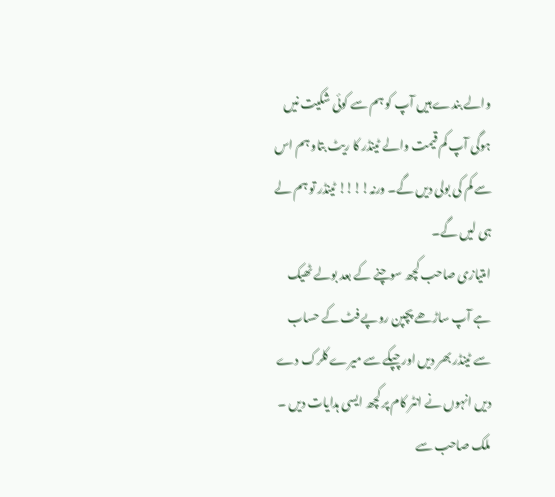والے بندے ہیں آپ کو ہم سے کوئی شکیت نیں ہوگی آپ کم قیمت والے ٹینڈر کا ریٹ بتاو ہم اس سے کم کی بولی دیں گے۔ ورنہ!!!! ٹینڈر تو ہم لے ہی لیں گے۔
امتیازی صاحب کچھ سوچنے کے بعد بولے ٹھیک ہے آپ ساڑھے پچپن روپے فٹ کے حساب سے ٹینڈر بھر دیں اور چپکے سے میرے کلرک دے دیں انہوں نے انٹر کام پر کچھ ایسی ہدایات دیں ۔
ملک صاحب سے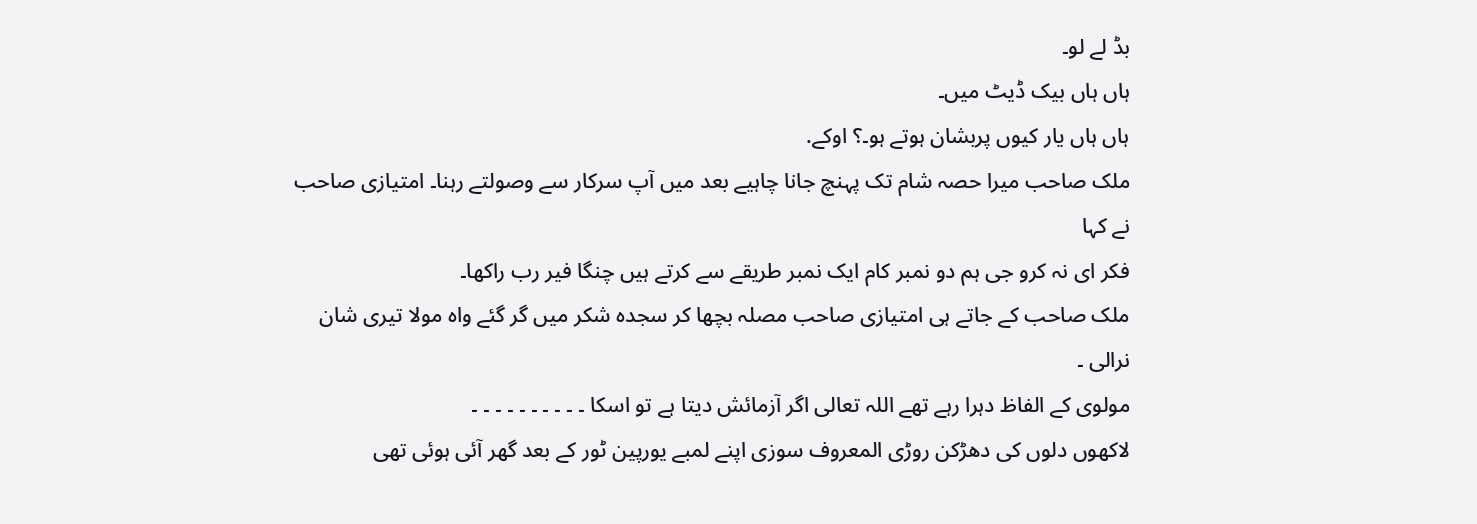بڈ لے لو۔
ہاں ہاں بیک ڈیٹ میں۔
ہاں ہاں یار کیوں پربشان ہوتے ہو۔؟ اوکے.
ملک صاحب میرا حصہ شام تک پہنچ جانا چاہیے بعد میں آپ سرکار سے وصولتے رہنا۔ امتیازی صاحب نے کہا
فکر ای نہ کرو جی ہم دو نمبر کام ایک نمبر طریقے سے کرتے ہیں چنگا فیر رب راکھا۔
ملک صاحب کے جاتے ہی امتیازی صاحب مصلہ بچھا کر سجدہ شکر میں گر گئے واہ مولا تیری شان نرالی ۔
مولوی کے الفاظ دہرا رہے تھے اللہ تعالی اگر آزمائش دیتا ہے تو اسکا ۔ ۔ ۔ ۔ ۔ ۔ ۔ ۔ ۔ ۔
لاکھوں دلوں کی دھڑکن روڑی المعروف سوزی اپنے لمبے یورپین ٹور کے بعد گھر آئی ہوئی تھی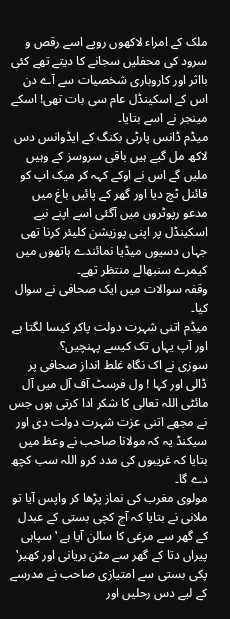ملک کے امراء لاکھوں روپے اسے رقص و سرود کی محفلیں سجانے کا دیتے تھے کئی بااثر اور کاروباری شخصیات سے آے دن اس کے اسکینڈل عام سی بات تھی! اسکے مینجر نے اسے بتایا۔
میڈم ڈانس پارٹی بکنگ کے ایڈوانس دس لاکھ مل گیے ہیں باقی سروسز کے وہیں ملیں گے اس نے اوکے کہہ کر میک اپ کو فائنل ٹچ دیا اور گھر کے پائیں باغ میں مدعو رپوٹروں میں آگئی اسے اپنے نیے اسکینڈل پر اپنی پوزیشن کلیئر کرنا تھی جہاں دسیوں میڈیا نمائندے ہاتھوں میں کیمرے سنبھالے منتظر تھے۔
وقفہ سوالات میں ایک صحافی نے سوال کیا۔
میڈم اتنی شہرت دولت پاکر کیسا لگتا ہے اور آپ یہاں تک کیسے پہنچیں؟
سوزی نے اک نگاہ غلط انداز صحافی پر ڈالی اور کہا ! ول فرسٹ آف آل میں آل مائٹی اللہ تعالی کا شکر ادا کرتی ہوں جس نے مجھے اتنی عزت شہرت دولت دی اور سیکنڈ یہ کہ مولانا صاحب نے وعظ میں بتایا کہ غریبوں کی مدد کرو اللہ سب کچھ دے گا۔
مولوی مغرب کی نماز پڑھا کر واپس آیا تو ملانی نے بتایا کہ آج کچی بستی کے عبدل کے گھر سے مرغی کا سالن آیا ہے ‛ سپاہی پیراں دتا کے گھر سے مٹن بریانی اور کھیر‛ پکی بستی سے امتیازی صاحب نے مدرسے کے لیے دس رحلیں اور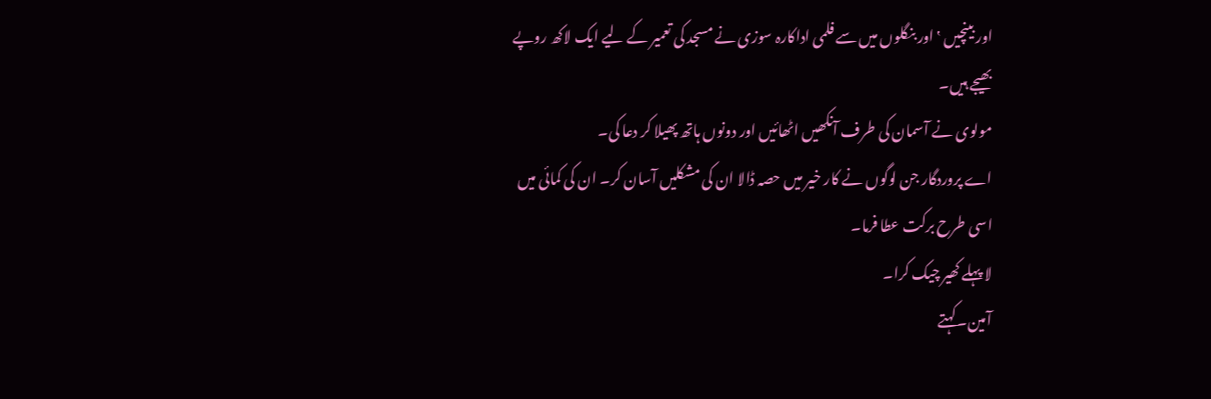اور بینچیں ‛ اور بنگلوں میں سے فلمی اداکارہ سوزی نے مسجد کی تعمیر کے لیے ایک لاکھ روپے بھیجے ہیں۔
مولوی نے آسمان کی طرف آنکھیں اٹھائیں اور دونوں ہاتھ پھیلا کر دعا کی۔
اے پروردگار جن لوگوں نے کار خیر میں حصہ ڈالا ان کی مشکلیں آسان کر۔ ان کی کمائی میں اسی طرح برکت عطا فرما۔
لا پہلے کھیر چیک کرا۔
آمین۔کہتے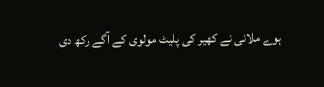ہوے ملانی نے کھیر کی پلیٹ مولوی کے آگے رکھ دی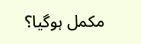مکمل ہوگیا؟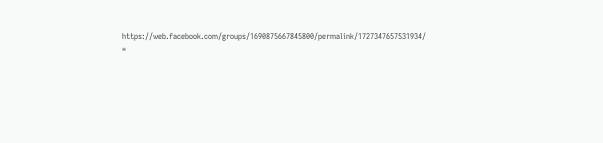https://web.facebook.com/groups/1690875667845800/permalink/1727347657531934/
“